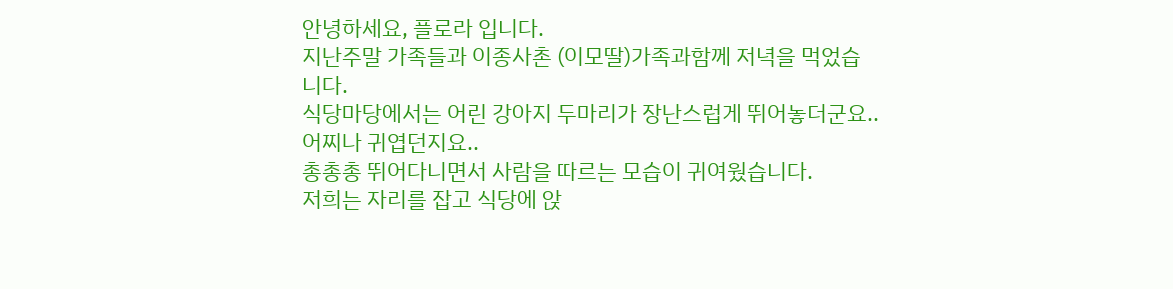안녕하세요, 플로라 입니다.
지난주말 가족들과 이종사촌 (이모딸)가족과함께 저녁을 먹었습니다.
식당마당에서는 어린 강아지 두마리가 장난스럽게 뛰어놓더군요..
어찌나 귀엽던지요..
총총총 뛰어다니면서 사람을 따르는 모습이 귀여웠습니다.
저희는 자리를 잡고 식당에 앉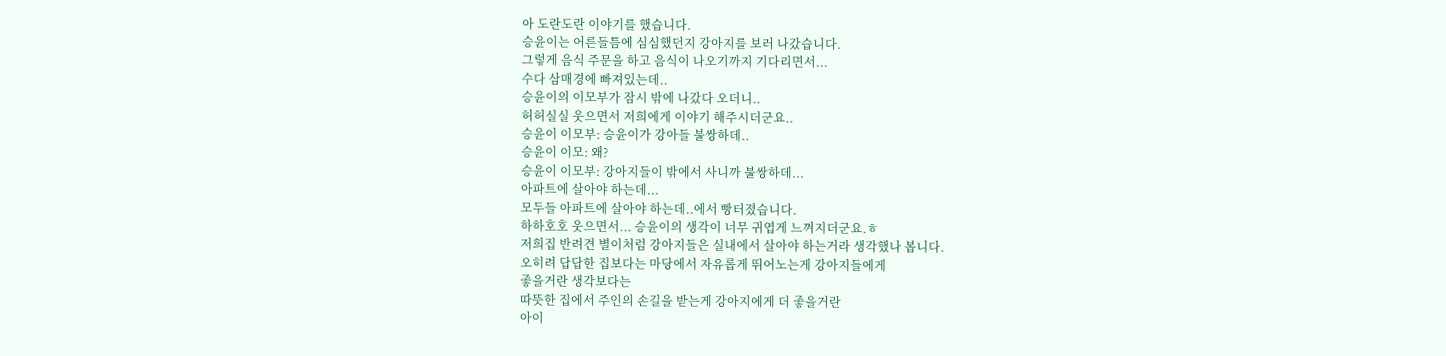아 도란도란 이야기를 했습니다.
승윤이는 어른들틈에 심심했던지 강아지를 보러 나갔습니다.
그렇게 음식 주문을 하고 음식이 나오기까지 기다리면서...
수다 삼매경에 빠져있는데..
승윤이의 이모부가 잠시 밖에 나갔다 오더니..
허허실실 웃으면서 저희에게 이야기 해주시더군요..
승윤이 이모부: 승윤이가 강아들 불쌍하데..
승윤이 이모: 왜?
승윤이 이모부: 강아지들이 밖에서 사니까 불쌍하데...
아파트에 살아야 하는데...
모두들 아파트에 살아야 하는데..에서 빵터졌습니다.
하하호호 웃으면서... 승윤이의 생각이 너무 귀엽게 느껴지더군요.ㅎ
저희집 반려견 별이처럼 강아지들은 실내에서 살아야 하는거라 생각했나 봅니다.
오히려 답답한 집보다는 마당에서 자유롭게 뛰어노는게 강아지들에게
좋을거란 생각보다는
따뜻한 집에서 주인의 손길을 받는게 강아지에게 더 좋을거란
아이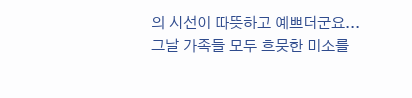의 시선이 따뜻하고 예쁘더군요...
그날 가족들 모두 흐믓한 미소를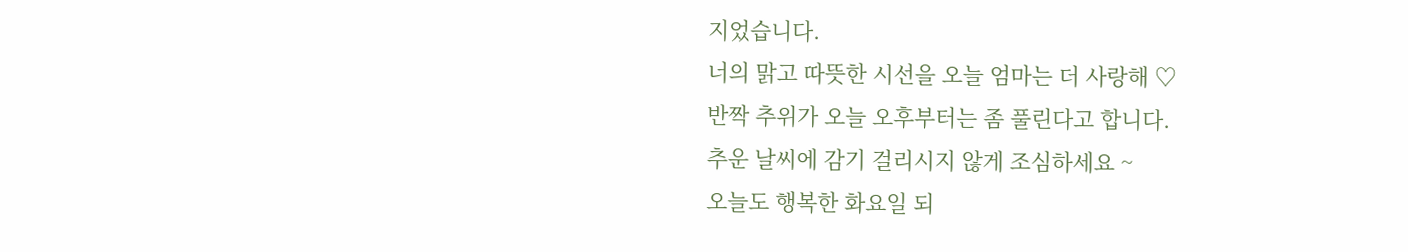지었습니다.
너의 맑고 따뜻한 시선을 오늘 엄마는 더 사랑해 ♡
반짝 추위가 오늘 오후부터는 좀 풀린다고 합니다.
추운 날씨에 감기 걸리시지 않게 조심하세요 ~
오늘도 행복한 화요일 되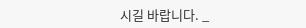시길 바랍니다. _